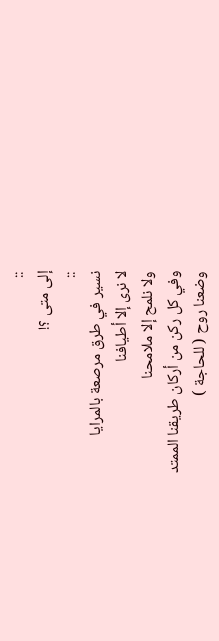::
إلى متى ؟!
::
نسير في طرق مرصعة بالمرايا
لا نرى إلا أطيافنا
ولا نلمح إلا ملامحنا
وفي كل ركن من أركان طريقنا الممتد
وضعنا روح ( للحاجة )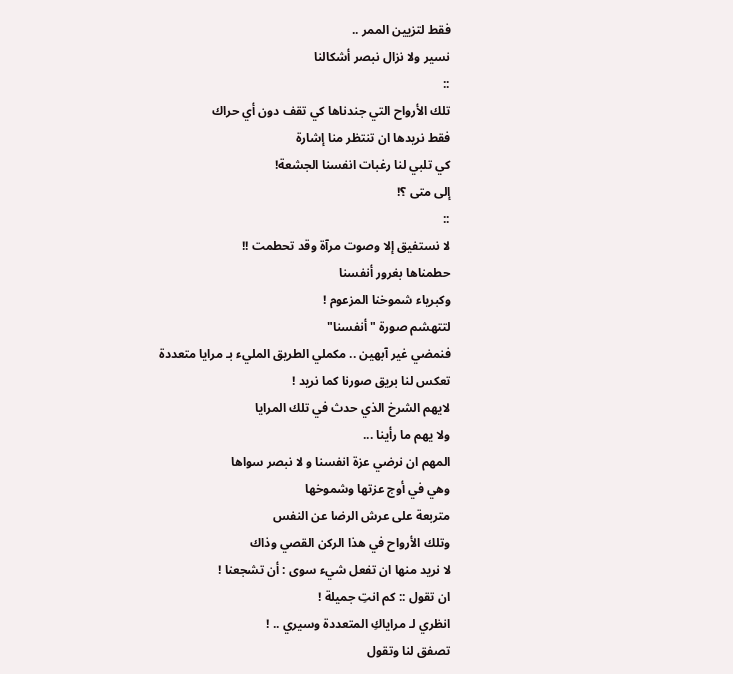فقط لتزيين الممر ..
نسير ولا نزال نبصر أشكالنا
::
تلك الأرواح التي جندناها كي تقف دون أي حراك
فقط نريدها ان تنتظر منا إشارة
كي تلبي لنا رغبات انفسنا الجشعة!
إلى متى ؟!
::
لا نستفيق إلا وصوت مرآة وقد تحطمت !!
حطمناها بغرور أنفسنا
وكبرياء شموخنا المزعوم !
لتتهشم صورة "أنفسنا"
فنمضي غير آبهين .. مكملي الطريق المليء بـ مرايا متعددة
تعكس لنا بريق صورنا كما نريد !
لايهم الشرخ الذي حدث في تلك المرايا
ولا يهم ما رأينا ...
المهم ان نرضي عزة انفسنا و لا نبصر سواها
وهي في أوج عزتها وشموخها
متربعة على عرش الرضا عن النفس
وتلك الأرواح في هذا الركن القصي وذاك
لا نريد منها ان تفعل شيء سوى : أن تشجعنا !
ان تقول :: كم انتِ جميلة !
انظري لـ مراياكِ المتعددة وسيري .. !
تصفق لنا وتقول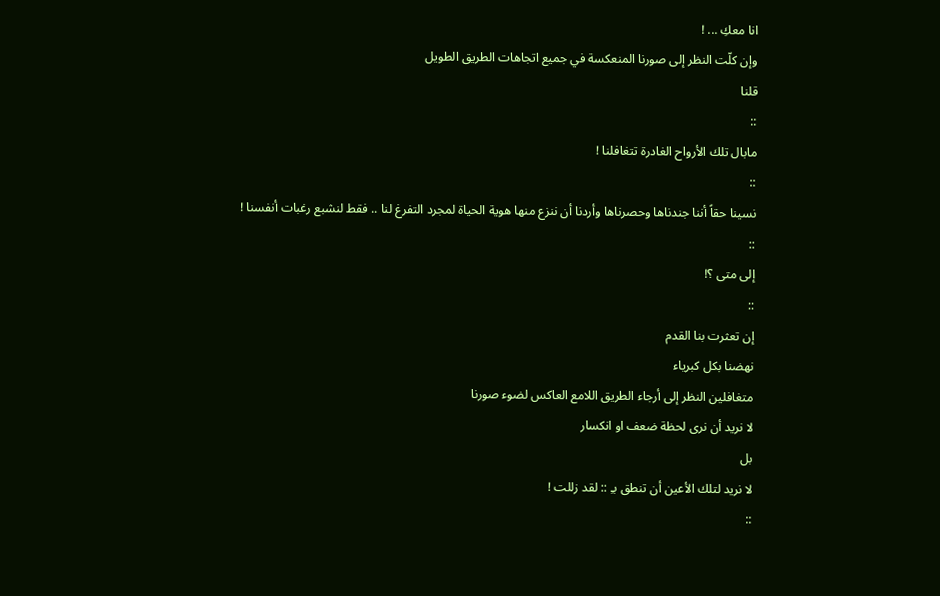انا معكِ ... !
وإن كلّت النظر إلى صورنا المنعكسة في جميع اتجاهات الطريق الطويل
قلنا
::
مابال تلك الأرواح الغادرة تتغافلنا !
::
نسينا حقاً أننا جندناها وحصرناها وأردنا أن ننزع منها هوية الحياة لمجرد التفرغ لنا .. فقط لنشبع رغبات أنفسنا !
::
إلى متى ؟!
::
إن تعثرت بنا القدم
نهضنا بكل كبرياء
متغافلين النظر إلى أرجاء الطريق اللامع العاكس لضوء صورنا
لا نريد أن نرى لحظة ضعف او انكسار
بل
لا نريد لتلك الأعين أن تنطق بـِ :: لقد زللت !
::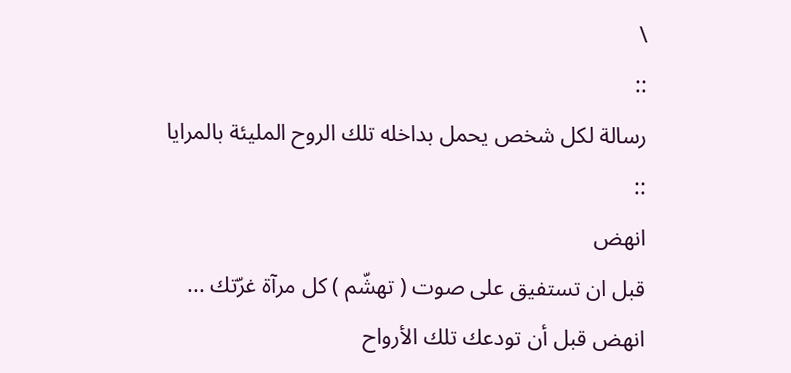\
::
رسالة لكل شخص يحمل بداخله تلك الروح المليئة بالمرايا
::
انهض
قبل ان تستفيق على صوت ( تهشّم ) كل مرآة غرّتك ...
انهض قبل أن تودعك تلك الأرواح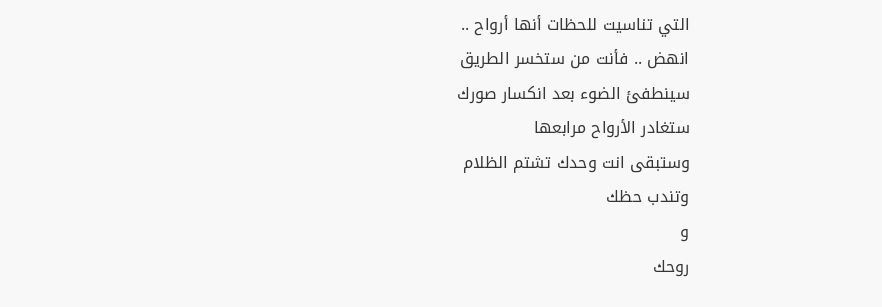التي تناسيت للحظات أنها أرواح ..
انهض .. فأنت من ستخسر الطريق
سينطفئ الضوء بعد انكسار صورك
ستغادر الأرواح مرابعها
وستبقى انت وحدك تشتم الظلام
وتندب حظك
و
روحك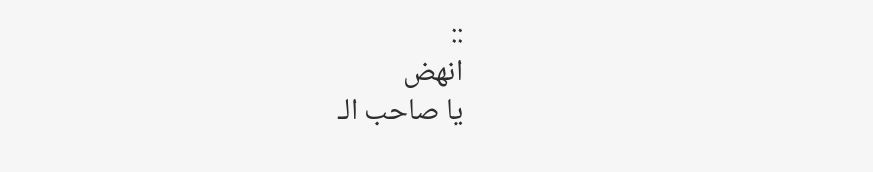::
انهض
يا صاحب الـ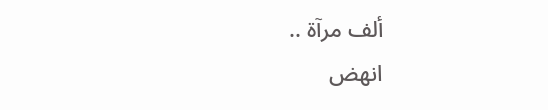ألف مرآة ..
انهض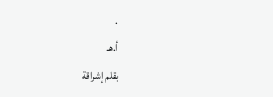.
أ.هـ
بقلم إشراقة